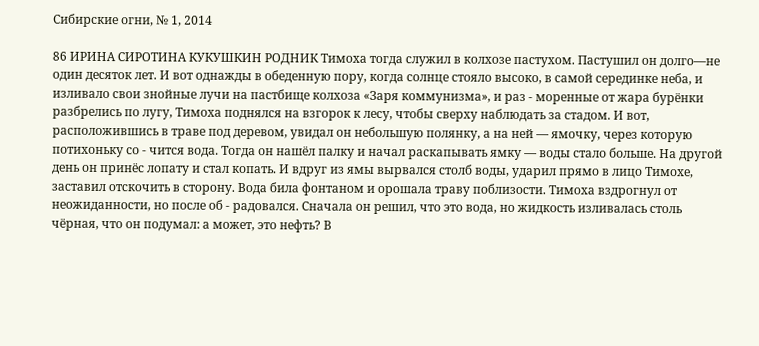Сибирские огни, № 1, 2014

86 ИРИНА СИРОТИНА КУКУШКИН РОДНИК Тимоха тогда служил в колхозе пастухом. Пастушил он долго—не один десяток лет. И вот однажды в обеденную пору, когда солнце стояло высоко, в самой серединке неба, и изливало свои знойные лучи на пастбище колхоза «Заря коммунизма», и раз - моренные от жара бурёнки разбрелись по лугу, Тимоха поднялся на взгорок к лесу, чтобы сверху наблюдать за стадом. И вот, расположившись в траве под деревом, увидал он небольшую полянку, а на ней — ямочку, через которую потихоньку со - чится вода. Тогда он нашёл палку и начал раскапывать ямку — воды стало больше. На другой день он принёс лопату и стал копать. И вдруг из ямы вырвался столб воды, ударил прямо в лицо Тимохе, заставил отскочить в сторону. Вода била фонтаном и орошала траву поблизости. Тимоха вздрогнул от неожиданности, но после об - радовался. Сначала он решил, что это вода, но жидкость изливалась столь чёрная, что он подумал: а может, это нефть? В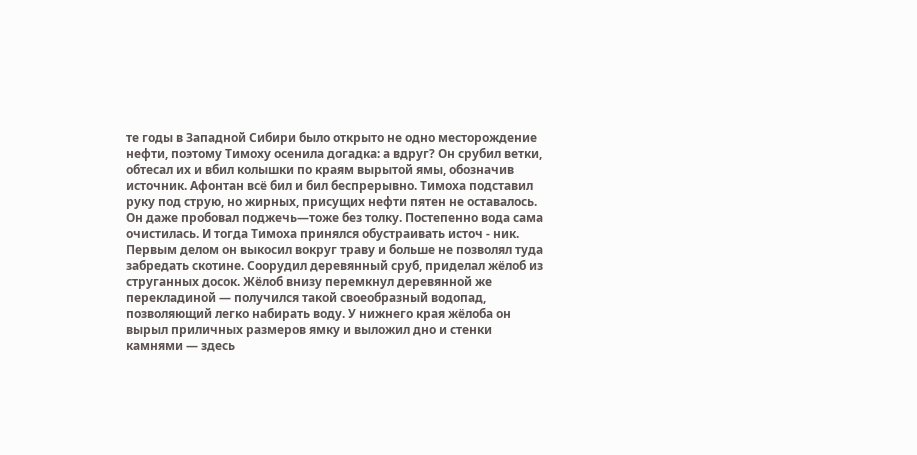те годы в Западной Сибири было открыто не одно месторождение нефти, поэтому Тимоху осенила догадка: а вдруг? Он срубил ветки, обтесал их и вбил колышки по краям вырытой ямы, обозначив источник. Афонтан всё бил и бил беспрерывно. Тимоха подставил руку под струю, но жирных, присущих нефти пятен не оставалось. Он даже пробовал поджечь—тоже без толку. Постепенно вода сама очистилась. И тогда Тимоха принялся обустраивать источ - ник. Первым делом он выкосил вокруг траву и больше не позволял туда забредать скотине. Соорудил деревянный сруб, приделал жёлоб из струганных досок. Жёлоб внизу перемкнул деревянной же перекладиной — получился такой своеобразный водопад, позволяющий легко набирать воду. У нижнего края жёлоба он вырыл приличных размеров ямку и выложил дно и стенки камнями — здесь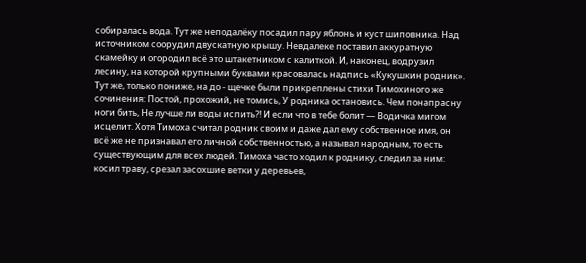собиралась вода. Тут же неподалёку посадил пару яблонь и куст шиповника. Над источником соорудил двускатную крышу. Невдалеке поставил аккуратную скамейку и огородил всё это штакетником с калиткой. И, наконец, водрузил лесину, на которой крупными буквами красовалась надпись «Кукушкин родник». Тут же, только пониже, на до - щечке были прикреплены стихи Тимохиного же сочинения: Постой, прохожий, не томись, У родника остановись. Чем понапрасну ноги бить, Не лучше ли воды испить?! И если что в тебе болит — Водичка мигом исцелит. Хотя Тимоха считал родник своим и даже дал ему собственное имя, он всё же не признавал его личной собственностью, а называл народным, то есть существующим для всех людей. Тимоха часто ходил к роднику, следил за ним: косил траву, срезал засохшие ветки у деревьев,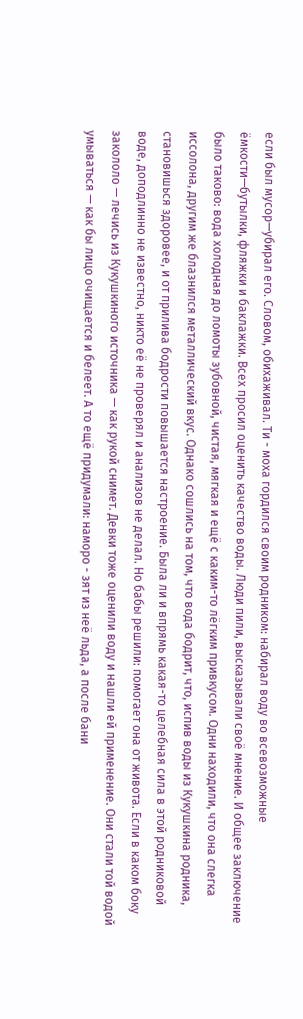если был мусор—убирал его. Словом, обихаживал. Ти - моха гордился своим родником: набирал воду во всевозможные ёмкости—бутылки, фляжки и баклажки. Всех просил оценить качество воды. Люди пили, высказывали своё мнение. И общее заключение было таково: вода холодная до ломоты зубовной, чистая, мягкая и ещё с каким-то лёгким привкусом. Одни находили, что она слегка иссолона, другим же блазнился металлический вкус. Однако сошлись на том, что вода бодрит, что, испив воды из Кукушкина родника, становишься здоровее, и от прилива бодрости повышается настроение. Была ли и впрямь какая-то целебная сила в этой родниковой воде, доподлинно не известно, никто её не проверял и анализов не делал. Но бабы решили: помогает она от живота. Если в каком боку закололо — лечись из Кукушкиного источника — как рукой снимет. Девки тоже оценили воду и нашли ей применение. Они стали той водой умываться — как бы лицо очищается и белеет. А то ещё придумали: наморо - зят из неё льда, а после бани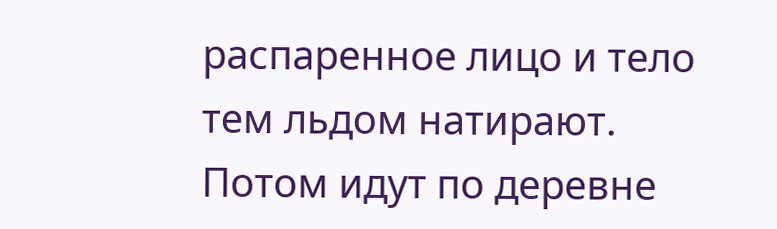распаренное лицо и тело тем льдом натирают. Потом идут по деревне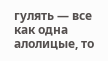гулять — все как одна алолицые, то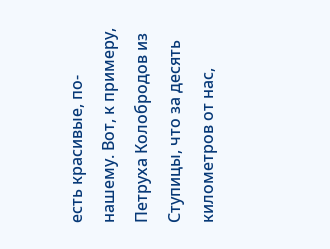есть красивые, по-нашему. Вот, к примеру, Петруха Колобродов из Ступицы, что за десять километров от нас,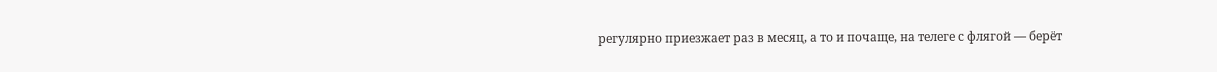регулярно приезжает раз в месяц, а то и почаще, на телеге с флягой — берёт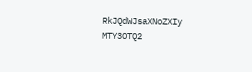RkJQdWJsaXNoZXIy MTY3OTQ2